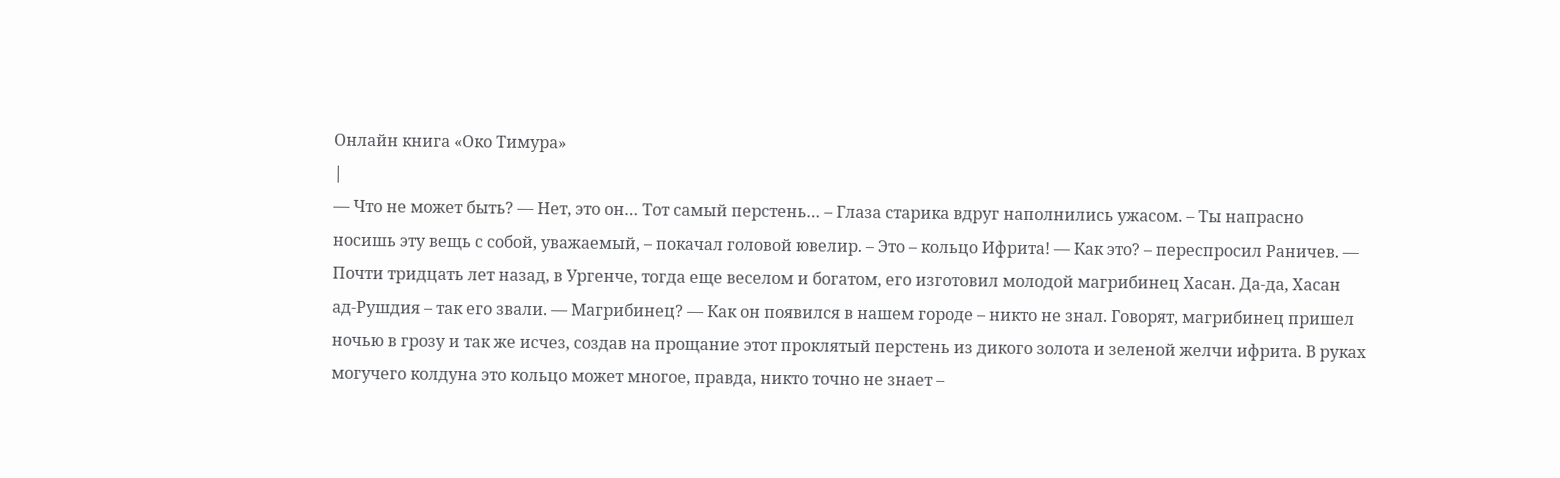Онлайн книга «Око Тимура»
|
— Что не может быть? — Нет, это он… Тот самый перстень… – Глаза старика вдруг наполнились ужасом. – Ты напрасно носишь эту вещь с собой, уважаемый, – покачал головой ювелир. – Это – кольцо Ифрита! — Как это? – переспросил Раничев. — Почти тридцать лет назад, в Ургенче, тогда еще веселом и богатом, его изготовил молодой магрибинец Хасан. Да-да, Хасан ад-Рушдия – так его звали. — Магрибинец? — Как он появился в нашем городе – никто не знал. Говорят, магрибинец пришел ночью в грозу и так же исчез, создав на прощание этот проклятый перстень из дикого золота и зеленой желчи ифрита. В руках могучего колдуна это кольцо может многое, правда, никто точно не знает –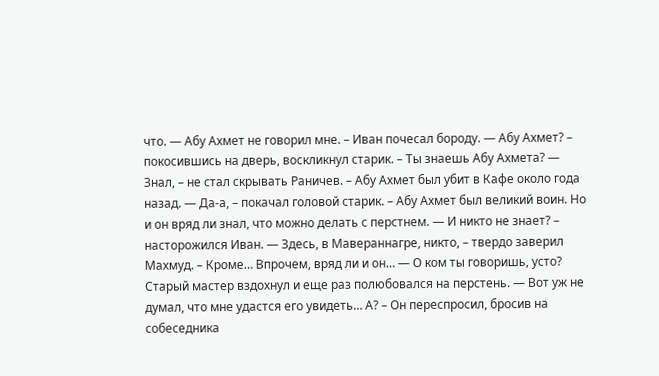что. — Абу Ахмет не говорил мне. – Иван почесал бороду. — Абу Ахмет? – покосившись на дверь, воскликнул старик. – Ты знаешь Абу Ахмета? — Знал, – не стал скрывать Раничев. – Абу Ахмет был убит в Кафе около года назад. — Да-а, – покачал головой старик. – Абу Ахмет был великий воин. Но и он вряд ли знал, что можно делать с перстнем. — И никто не знает? – насторожился Иван. — Здесь, в Мавераннагре, никто, – твердо заверил Махмуд. – Кроме… Впрочем, вряд ли и он… — О ком ты говоришь, усто? Старый мастер вздохнул и еще раз полюбовался на перстень. — Вот уж не думал, что мне удастся его увидеть… А? – Он переспросил, бросив на собеседника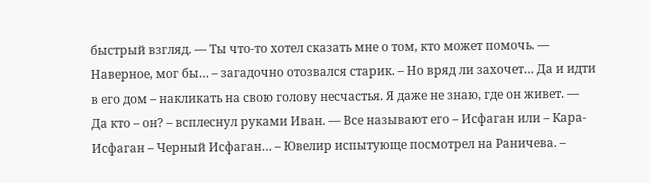быстрый взгляд. — Ты что-то хотел сказать мне о том, кто может помочь. — Наверное, мог бы… – загадочно отозвался старик. – Но вряд ли захочет… Да и идти в его дом – накликать на свою голову несчастья. Я даже не знаю, где он живет. — Да кто – он? – всплеснул руками Иван. — Все называют его – Исфаган или – Кара-Исфаган – Черный Исфаган… – Ювелир испытующе посмотрел на Раничева. –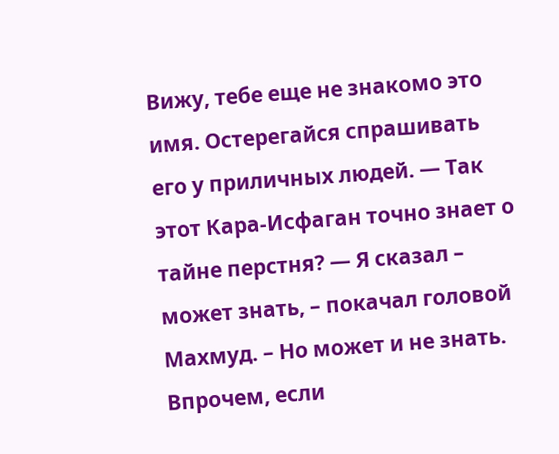Вижу, тебе еще не знакомо это имя. Остерегайся спрашивать его у приличных людей. — Так этот Кара-Исфаган точно знает о тайне перстня? — Я сказал – может знать, – покачал головой Махмуд. – Но может и не знать. Впрочем, если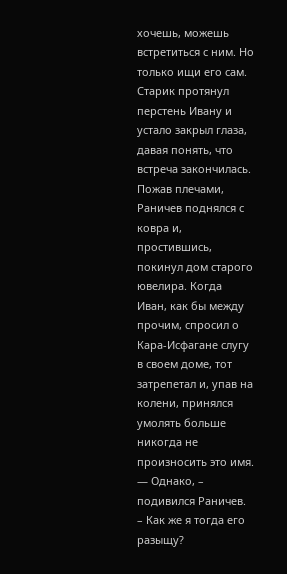хочешь, можешь встретиться с ним. Но только ищи его сам. Старик протянул перстень Ивану и устало закрыл глаза, давая понять, что встреча закончилась. Пожав плечами, Раничев поднялся с ковра и, простившись, покинул дом старого ювелира. Когда Иван, как бы между прочим, спросил о Кара-Исфагане слугу в своем доме, тот затрепетал и, упав на колени, принялся умолять больше никогда не произносить это имя. — Однако, – подивился Раничев. – Как же я тогда его разыщу?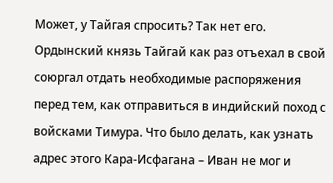Может, у Тайгая спросить? Так нет его. Ордынский князь Тайгай как раз отъехал в свой союргал отдать необходимые распоряжения перед тем, как отправиться в индийский поход с войсками Тимура. Что было делать, как узнать адрес этого Кара-Исфагана – Иван не мог и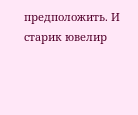предположить. И старик ювелир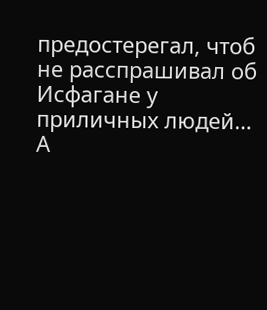предостерегал, чтоб не расспрашивал об Исфагане у приличных людей… А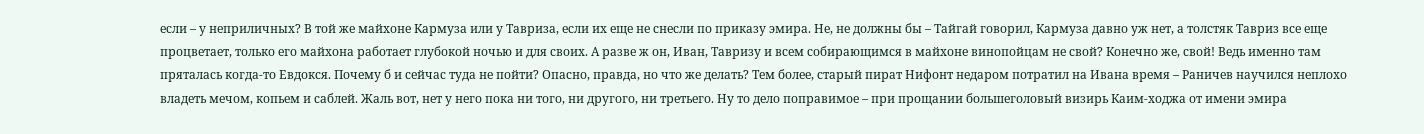если – у неприличных? В той же майхоне Кармуза или у Тавриза, если их еще не снесли по приказу эмира. Не, не должны бы – Тайгай говорил, Кармуза давно уж нет, а толстяк Тавриз все еще процветает, только его майхона работает глубокой ночью и для своих. А разве ж он, Иван, Тавризу и всем собирающимся в майхоне винопойцам не свой? Конечно же, свой! Ведь именно там пряталась когда-то Евдокся. Почему б и сейчас туда не пойти? Опасно, правда, но что же делать? Тем более, старый пират Нифонт недаром потратил на Ивана время – Раничев научился неплохо владеть мечом, копьем и саблей. Жаль вот, нет у него пока ни того, ни другого, ни третьего. Ну то дело поправимое – при прощании большеголовый визирь Каим-ходжа от имени эмира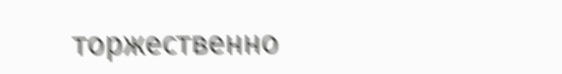торжественно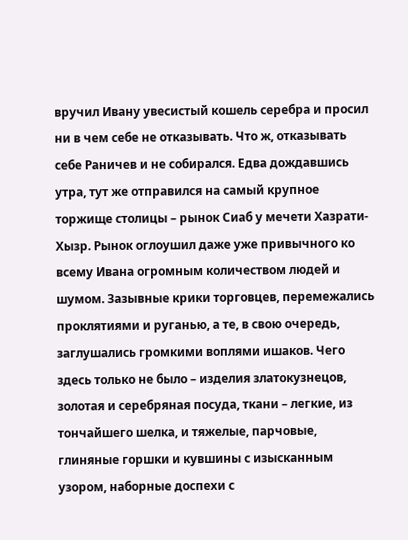вручил Ивану увесистый кошель серебра и просил ни в чем себе не отказывать. Что ж, отказывать себе Раничев и не собирался. Едва дождавшись утра, тут же отправился на самый крупное торжище столицы – рынок Сиаб у мечети Хазрати-Хызр. Рынок оглоушил даже уже привычного ко всему Ивана огромным количеством людей и шумом. Зазывные крики торговцев, перемежались проклятиями и руганью, а те, в свою очередь, заглушались громкими воплями ишаков. Чего здесь только не было – изделия златокузнецов, золотая и серебряная посуда, ткани – легкие, из тончайшего шелка, и тяжелые, парчовые, глиняные горшки и кувшины с изысканным узором, наборные доспехи с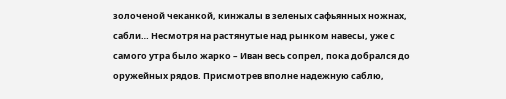золоченой чеканкой, кинжалы в зеленых сафьянных ножнах, сабли… Несмотря на растянутые над рынком навесы, уже с самого утра было жарко – Иван весь сопрел, пока добрался до оружейных рядов. Присмотрев вполне надежную саблю,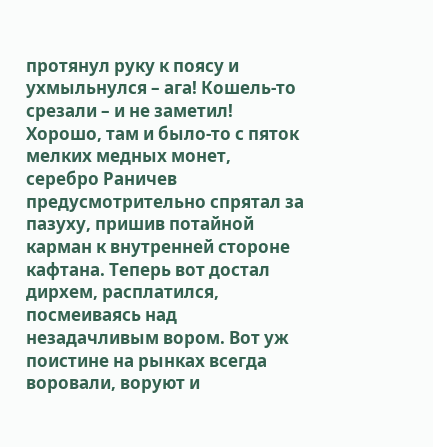протянул руку к поясу и ухмыльнулся – ага! Кошель-то срезали – и не заметил! Хорошо, там и было-то с пяток мелких медных монет, серебро Раничев предусмотрительно спрятал за пазуху, пришив потайной карман к внутренней стороне кафтана. Теперь вот достал дирхем, расплатился, посмеиваясь над незадачливым вором. Вот уж поистине на рынках всегда воровали, воруют и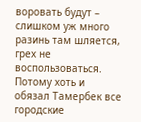воровать будут – слишком уж много разинь там шляется, грех не воспользоваться. Потому хоть и обязал Тамербек все городские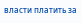власти платить за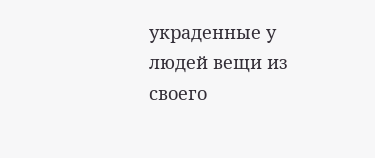украденные у людей вещи из своего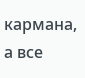кармана, а все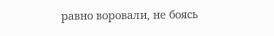равно воровали, не боясь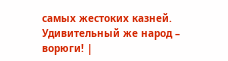самых жестоких казней. Удивительный же народ – ворюги! |